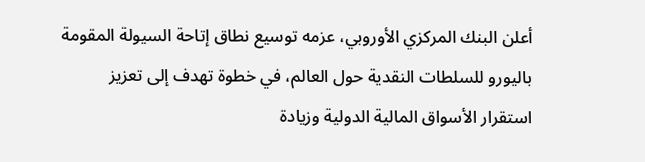أعلن البنك المركزي الأوروبي، عزمه توسيع نطاق إتاحة السيولة المقومة باليورو للسلطات النقدية حول العالم، في خطوة تهدف إلى تعزيز استقرار الأسواق المالية الدولية وزيادة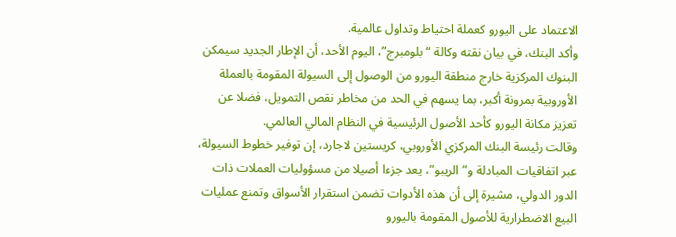الاعتماد على اليورو كعملة احتياط وتداول عالمية.
وأكد البنك، في بيان نقته وكالة “بلومبرج”، اليوم الأحد، أن الإطار الجديد سيمكن البنوك المركزية خارج منطقة اليورو من الوصول إلى السيولة المقومة بالعملة الأوروبية بمرونة أكبر، بما يسهم في الحد من مخاطر نقص التمويل، فضلا عن تعزيز مكانة اليورو كأحد الأصول الرئيسية في النظام المالي العالمي.
وقالت رئيسة البنك المركزي الأوروبي، كريستين لاجارد، إن توفير خطوط السيولة، عبر اتفاقيات المبادلة و”الريبو”، يعد جزءا أصيلا من مسؤوليات العملات ذات الدور الدولي، مشيرة إلى أن هذه الأدوات تضمن استقرار الأسواق وتمنع عمليات البيع الاضطرارية للأصول المقومة باليورو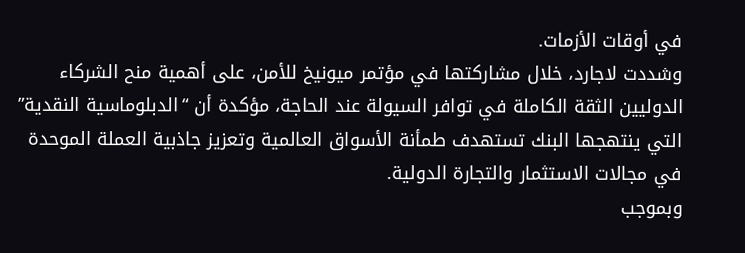في أوقات الأزمات.
وشددت لاجارد، خلال مشاركتها في مؤتمر ميونيخ للأمن، على أهمية منح الشركاء الدوليين الثقة الكاملة في توافر السيولة عند الحاجة، مؤكدة أن “الدبلوماسية النقدية” التي ينتهجها البنك تستهدف طمأنة الأسواق العالمية وتعزيز جاذبية العملة الموحدة في مجالات الاستثمار والتجارة الدولية.
وبموجب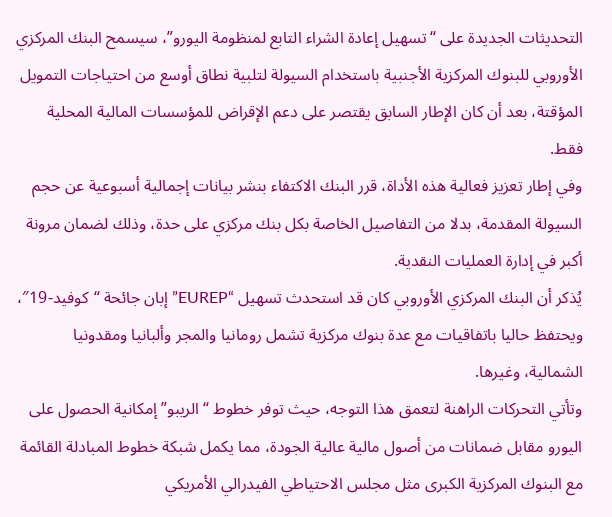التحديثات الجديدة على “تسهيل إعادة الشراء التابع لمنظومة اليورو”، سيسمح البنك المركزي الأوروبي للبنوك المركزية الأجنبية باستخدام السيولة لتلبية نطاق أوسع من احتياجات التمويل المؤقتة، بعد أن كان الإطار السابق يقتصر على دعم الإقراض للمؤسسات المالية المحلية فقط.
وفي إطار تعزيز فعالية هذه الأداة، قرر البنك الاكتفاء بنشر بيانات إجمالية أسبوعية عن حجم السيولة المقدمة، بدلا من التفاصيل الخاصة بكل بنك مركزي على حدة، وذلك لضمان مرونة أكبر في إدارة العمليات النقدية.
يُذكر أن البنك المركزي الأوروبي كان قد استحدث تسهيل “EUREP” إبان جائحة “كوفيد-19″، ويحتفظ حاليا باتفاقيات مع عدة بنوك مركزية تشمل رومانيا والمجر وألبانيا ومقدونيا الشمالية، وغيرها.
وتأتي التحركات الراهنة لتعمق هذا التوجه، حيث توفر خطوط “الريبو” إمكانية الحصول على اليورو مقابل ضمانات من أصول مالية عالية الجودة، مما يكمل شبكة خطوط المبادلة القائمة مع البنوك المركزية الكبرى مثل مجلس الاحتياطي الفيدرالي الأمريكي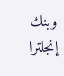وبنك إنجلترا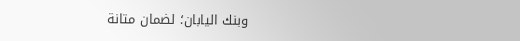وبنك اليابان؛ لضمان متانة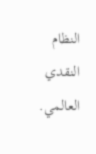النظام النقدي العالمي.